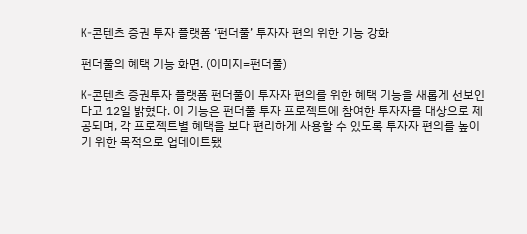K-콘텐츠 증권 투자 플랫폼 ‘펀더풀’ 투자자 편의 위한 기능 강화

펀더풀의 혜택 기능 화면. (이미지=펀더풀)

K-콘텐츠 증권투자 플랫폼 펀더풀이 투자자 편의를 위한 혜택 기능을 새롭게 선보인다고 12일 밝혔다. 이 기능은 펀더풀 투자 프로젝트에 참여한 투자자를 대상으로 제공되며, 각 프로젝트별 혜택을 보다 편리하게 사용할 수 있도록 투자자 편의를 높이기 위한 목적으로 업데이트됐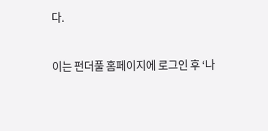다.

이는 펀더풀 홈페이지에 로그인 후 ‘나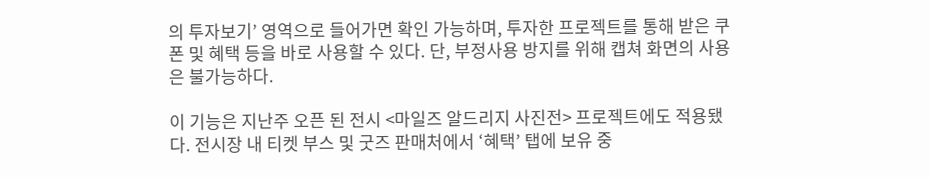의 투자보기’ 영역으로 들어가면 확인 가능하며, 투자한 프로젝트를 통해 받은 쿠폰 및 혜택 등을 바로 사용할 수 있다. 단, 부정사용 방지를 위해 캡쳐 화면의 사용은 불가능하다.

이 기능은 지난주 오픈 된 전시 <마일즈 알드리지 사진전> 프로젝트에도 적용됐다. 전시장 내 티켓 부스 및 굿즈 판매처에서 ‘혜택’ 탭에 보유 중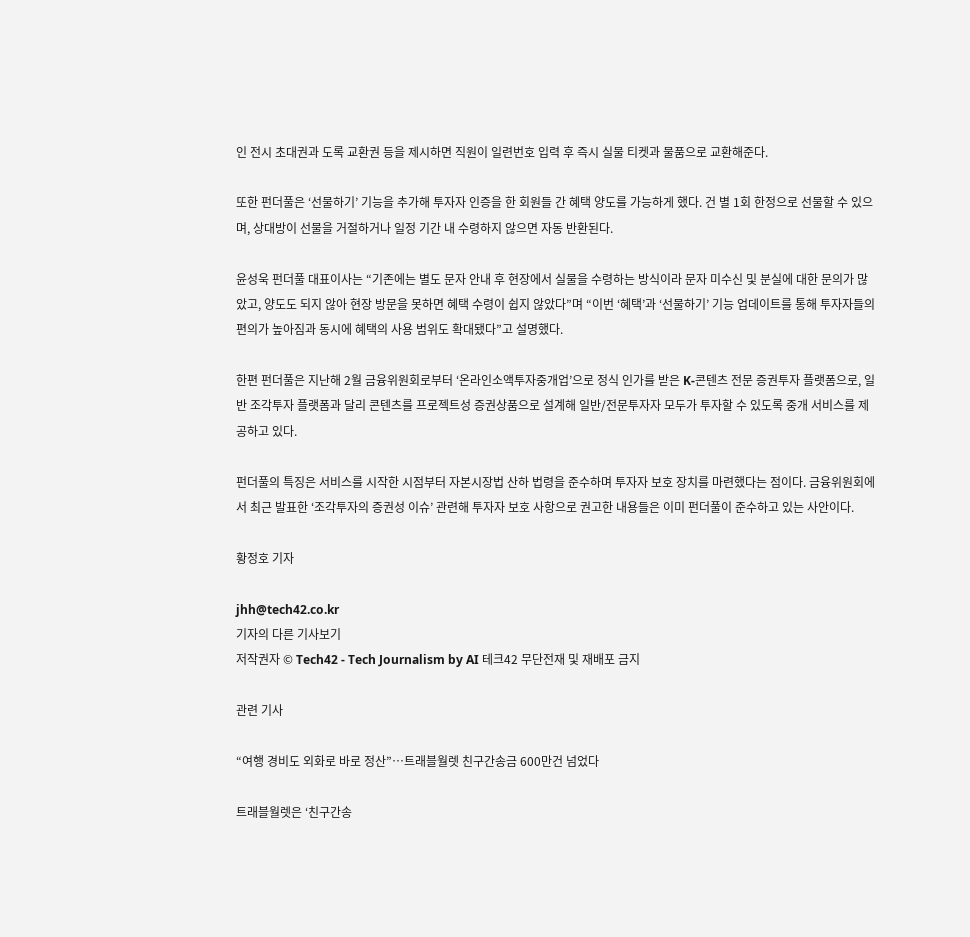인 전시 초대권과 도록 교환권 등을 제시하면 직원이 일련번호 입력 후 즉시 실물 티켓과 물품으로 교환해준다.

또한 펀더풀은 ‘선물하기’ 기능을 추가해 투자자 인증을 한 회원들 간 혜택 양도를 가능하게 했다. 건 별 1회 한정으로 선물할 수 있으며, 상대방이 선물을 거절하거나 일정 기간 내 수령하지 않으면 자동 반환된다.

윤성욱 펀더풀 대표이사는 “기존에는 별도 문자 안내 후 현장에서 실물을 수령하는 방식이라 문자 미수신 및 분실에 대한 문의가 많았고, 양도도 되지 않아 현장 방문을 못하면 혜택 수령이 쉽지 않았다”며 “이번 ‘혜택’과 ‘선물하기’ 기능 업데이트를 통해 투자자들의 편의가 높아짐과 동시에 혜택의 사용 범위도 확대됐다”고 설명했다.

한편 펀더풀은 지난해 2월 금융위원회로부터 ‘온라인소액투자중개업’으로 정식 인가를 받은 K-콘텐츠 전문 증권투자 플랫폼으로, 일반 조각투자 플랫폼과 달리 콘텐츠를 프로젝트성 증권상품으로 설계해 일반/전문투자자 모두가 투자할 수 있도록 중개 서비스를 제공하고 있다.

펀더풀의 특징은 서비스를 시작한 시점부터 자본시장법 산하 법령을 준수하며 투자자 보호 장치를 마련했다는 점이다. 금융위원회에서 최근 발표한 ‘조각투자의 증권성 이슈’ 관련해 투자자 보호 사항으로 권고한 내용들은 이미 펀더풀이 준수하고 있는 사안이다.

황정호 기자

jhh@tech42.co.kr
기자의 다른 기사보기
저작권자 © Tech42 - Tech Journalism by AI 테크42 무단전재 및 재배포 금지

관련 기사

“여행 경비도 외화로 바로 정산”…트래블월렛 친구간송금 600만건 넘었다

트래블월렛은 ‘친구간송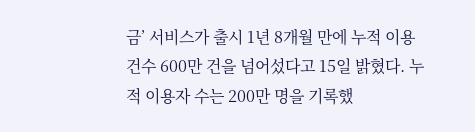금’ 서비스가 출시 1년 8개월 만에 누적 이용 건수 600만 건을 넘어섰다고 15일 밝혔다. 누적 이용자 수는 200만 명을 기록했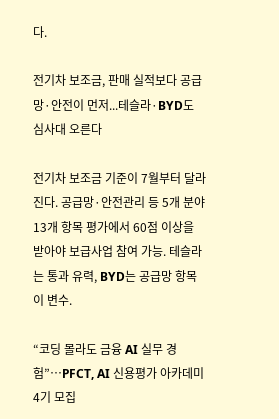다.

전기차 보조금, 판매 실적보다 공급망·안전이 먼저...테슬라·BYD도 심사대 오른다

전기차 보조금 기준이 7월부터 달라진다. 공급망·안전관리 등 5개 분야 13개 항목 평가에서 60점 이상을 받아야 보급사업 참여 가능. 테슬라는 통과 유력, BYD는 공급망 항목이 변수.

“코딩 몰라도 금융 AI 실무 경험”…PFCT, AI 신용평가 아카데미 4기 모집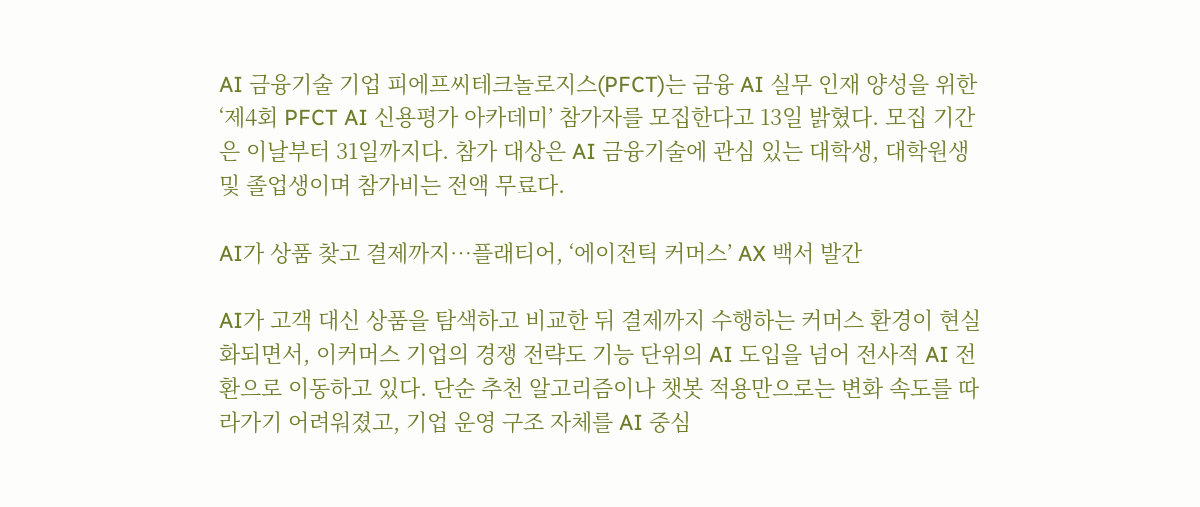AI 금융기술 기업 피에프씨테크놀로지스(PFCT)는 금융 AI 실무 인재 양성을 위한 ‘제4회 PFCT AI 신용평가 아카데미’ 참가자를 모집한다고 13일 밝혔다. 모집 기간은 이날부터 31일까지다. 참가 대상은 AI 금융기술에 관심 있는 대학생, 대학원생 및 졸업생이며 참가비는 전액 무료다.

AI가 상품 찾고 결제까지…플래티어, ‘에이전틱 커머스’ AX 백서 발간

AI가 고객 대신 상품을 탐색하고 비교한 뒤 결제까지 수행하는 커머스 환경이 현실화되면서, 이커머스 기업의 경쟁 전략도 기능 단위의 AI 도입을 넘어 전사적 AI 전환으로 이동하고 있다. 단순 추천 알고리즘이나 챗봇 적용만으로는 변화 속도를 따라가기 어려워졌고, 기업 운영 구조 자체를 AI 중심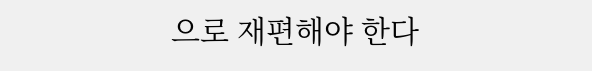으로 재편해야 한다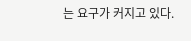는 요구가 커지고 있다.